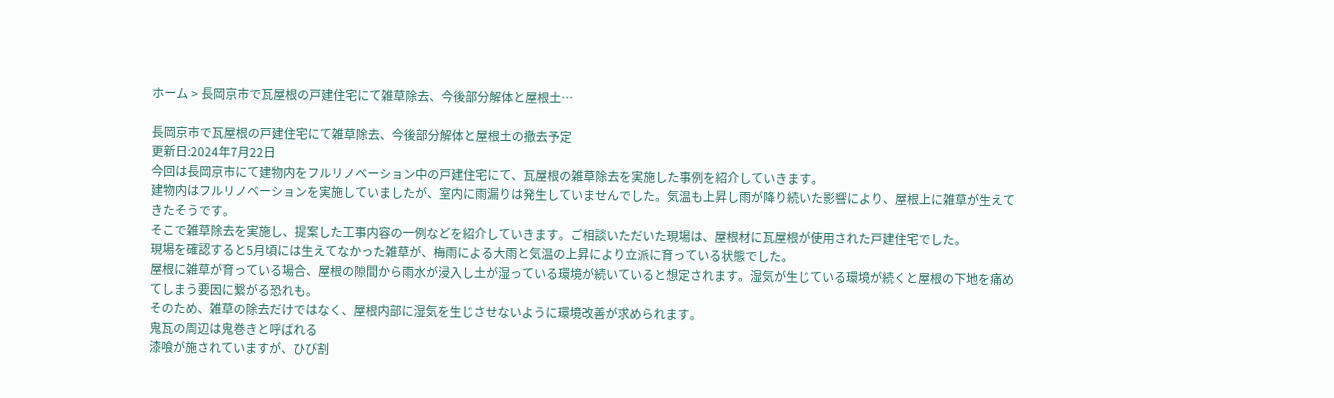ホーム > 長岡京市で瓦屋根の戸建住宅にて雑草除去、今後部分解体と屋根土…

長岡京市で瓦屋根の戸建住宅にて雑草除去、今後部分解体と屋根土の撤去予定
更新日:2024年7月22日
今回は長岡京市にて建物内をフルリノベーション中の戸建住宅にて、瓦屋根の雑草除去を実施した事例を紹介していきます。
建物内はフルリノベーションを実施していましたが、室内に雨漏りは発生していませんでした。気温も上昇し雨が降り続いた影響により、屋根上に雑草が生えてきたそうです。
そこで雑草除去を実施し、提案した工事内容の一例などを紹介していきます。ご相談いただいた現場は、屋根材に瓦屋根が使用された戸建住宅でした。
現場を確認すると5月頃には生えてなかった雑草が、梅雨による大雨と気温の上昇により立派に育っている状態でした。
屋根に雑草が育っている場合、屋根の隙間から雨水が浸入し土が湿っている環境が続いていると想定されます。湿気が生じている環境が続くと屋根の下地を痛めてしまう要因に繋がる恐れも。
そのため、雑草の除去だけではなく、屋根内部に湿気を生じさせないように環境改善が求められます。
鬼瓦の周辺は鬼巻きと呼ばれる
漆喰が施されていますが、ひび割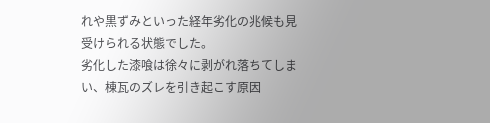れや黒ずみといった経年劣化の兆候も見受けられる状態でした。
劣化した漆喰は徐々に剥がれ落ちてしまい、棟瓦のズレを引き起こす原因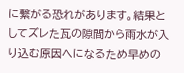に繋がる恐れがあります。結果としてズレた瓦の隙間から雨水が入り込む原因へになるため早めの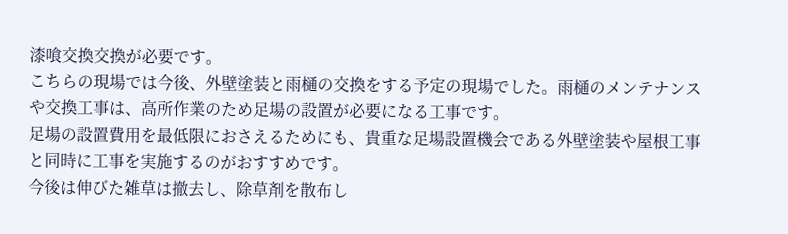漆喰交換交換が必要です。
こちらの現場では今後、外壁塗装と雨樋の交換をする予定の現場でした。雨樋のメンテナンスや交換工事は、高所作業のため足場の設置が必要になる工事です。
足場の設置費用を最低限におさえるためにも、貴重な足場設置機会である外壁塗装や屋根工事と同時に工事を実施するのがおすすめです。
今後は伸びた雑草は撤去し、除草剤を散布し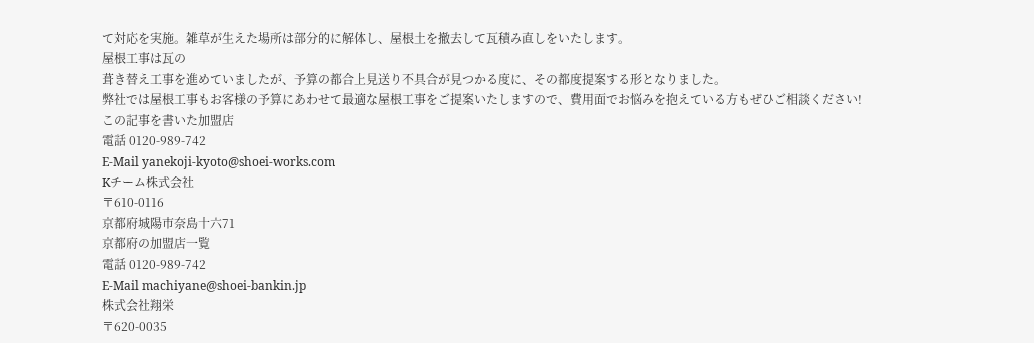て対応を実施。雑草が生えた場所は部分的に解体し、屋根土を撤去して瓦積み直しをいたします。
屋根工事は瓦の
葺き替え工事を進めていましたが、予算の都合上見送り不具合が見つかる度に、その都度提案する形となりました。
弊社では屋根工事もお客様の予算にあわせて最適な屋根工事をご提案いたしますので、費用面でお悩みを抱えている方もぜひご相談ください!
この記事を書いた加盟店
電話 0120-989-742
E-Mail yanekoji-kyoto@shoei-works.com
Kチーム株式会社
〒610-0116
京都府城陽市奈島十六71
京都府の加盟店一覧
電話 0120-989-742
E-Mail machiyane@shoei-bankin.jp
株式会社翔栄
〒620-0035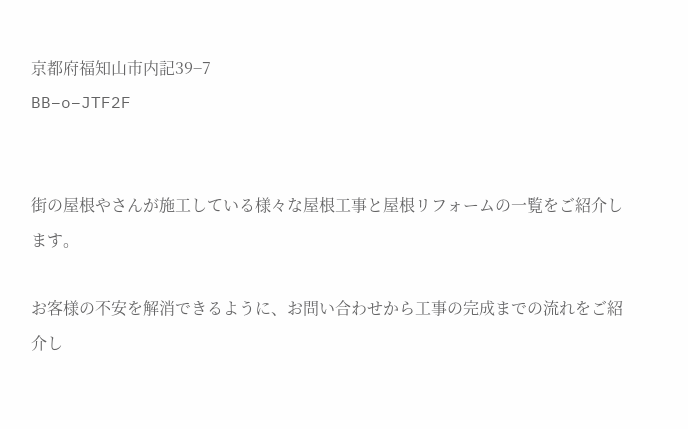京都府福知山市内記39−7
BB−o−JTF2F


街の屋根やさんが施工している様々な屋根工事と屋根リフォームの一覧をご紹介します。

お客様の不安を解消できるように、お問い合わせから工事の完成までの流れをご紹介し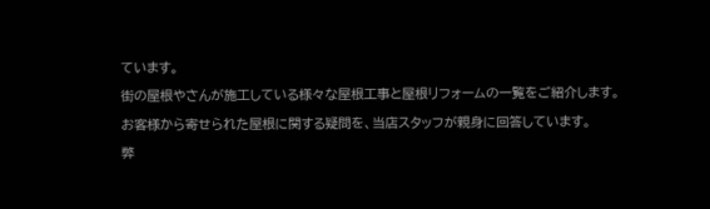ています。

街の屋根やさんが施工している様々な屋根工事と屋根リフォームの一覧をご紹介します。

お客様から寄せられた屋根に関する疑問を、当店スタッフが親身に回答しています。

弊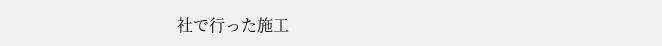社で行った施工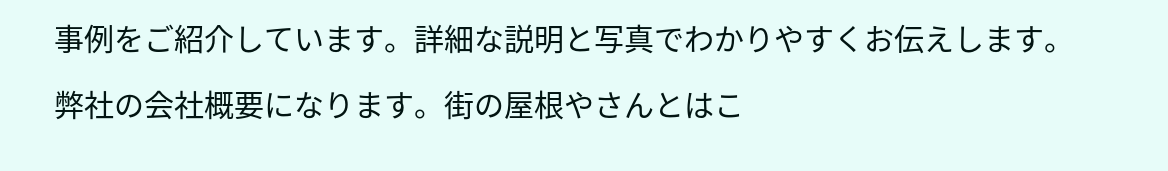事例をご紹介しています。詳細な説明と写真でわかりやすくお伝えします。

弊社の会社概要になります。街の屋根やさんとはこ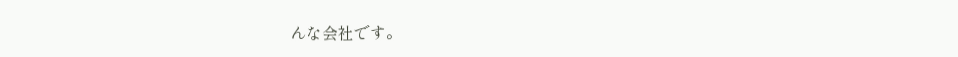んな会社です。